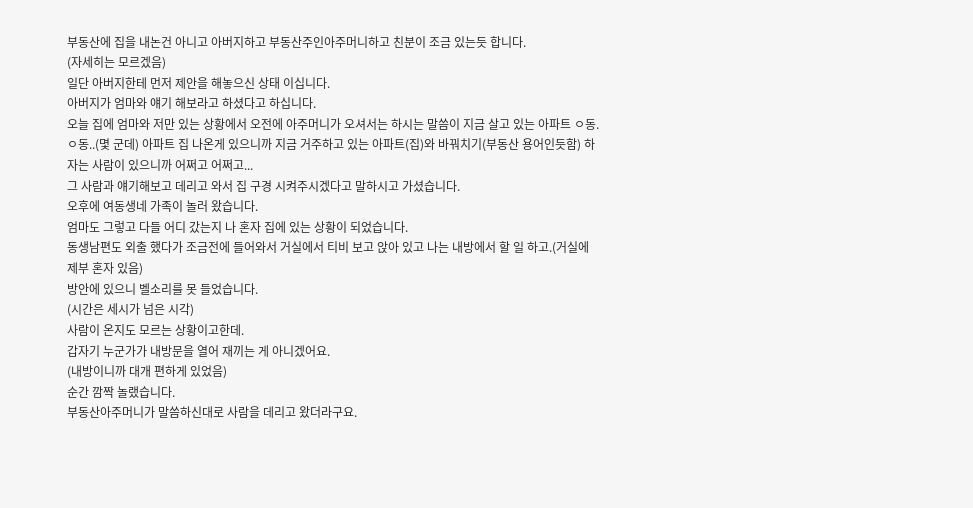부동산에 집을 내논건 아니고 아버지하고 부동산주인아주머니하고 친분이 조금 있는듯 합니다.
(자세히는 모르겠음)
일단 아버지한테 먼저 제안을 해놓으신 상태 이십니다.
아버지가 엄마와 얘기 해보라고 하셨다고 하십니다.
오늘 집에 엄마와 저만 있는 상황에서 오전에 아주머니가 오셔서는 하시는 말씀이 지금 살고 있는 아파트 ㅇ동. ㅇ동..(몇 군데) 아파트 집 나온게 있으니까 지금 거주하고 있는 아파트(집)와 바꿔치기(부동산 용어인듯함) 하자는 사람이 있으니까 어쩌고 어쩌고...
그 사람과 얘기해보고 데리고 와서 집 구경 시켜주시겠다고 말하시고 가셨습니다.
오후에 여동생네 가족이 놀러 왔습니다.
엄마도 그렇고 다들 어디 갔는지 나 혼자 집에 있는 상황이 되었습니다.
동생남편도 외출 했다가 조금전에 들어와서 거실에서 티비 보고 앉아 있고 나는 내방에서 할 일 하고.(거실에 제부 혼자 있음)
방안에 있으니 벨소리를 못 들었습니다.
(시간은 세시가 넘은 시각)
사람이 온지도 모르는 상황이고한데.
갑자기 누군가가 내방문을 열어 재끼는 게 아니겠어요.
(내방이니까 대개 편하게 있었음)
순간 깜짝 놀랬습니다.
부동산아주머니가 말씀하신대로 사람을 데리고 왔더라구요.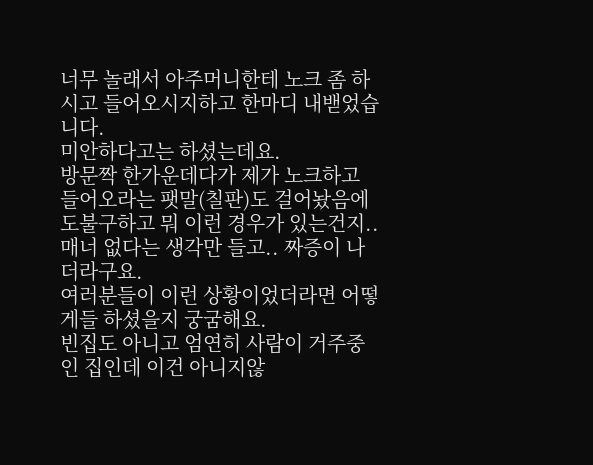너무 놀래서 아주머니한테 노크 좀 하시고 들어오시지하고 한마디 내밷었습니다.
미안하다고는 하셨는데요.
방문짝 한가운데다가 제가 노크하고 들어오라는 팻말(칠판)도 걸어놨음에도불구하고 뭐 이런 경우가 있는건지..
매너 없다는 생각만 들고.. 짜증이 나더라구요.
여러분들이 이런 상황이었더라면 어떻게들 하셨을지 궁굼해요.
빈집도 아니고 엄연히 사람이 거주중인 집인데 이건 아니지않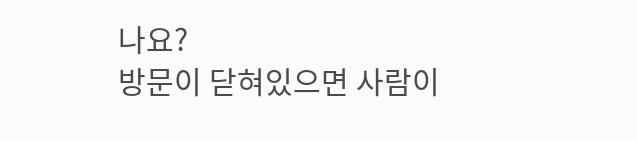나요?
방문이 닫혀있으면 사람이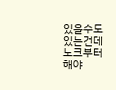있을수도 있는건데 노크부터 해야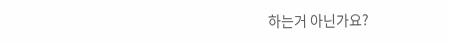하는거 아닌가요?